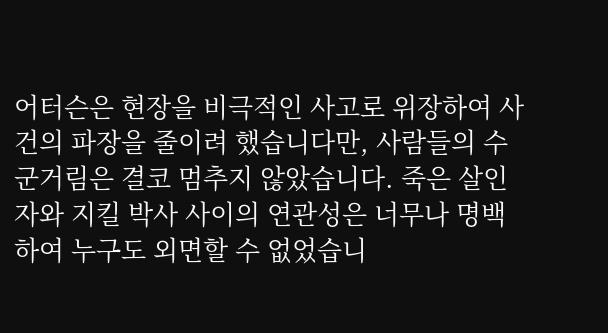어터슨은 현장을 비극적인 사고로 위장하여 사건의 파장을 줄이려 했습니다만, 사람들의 수군거림은 결코 멈추지 않았습니다. 죽은 살인자와 지킬 박사 사이의 연관성은 너무나 명백하여 누구도 외면할 수 없었습니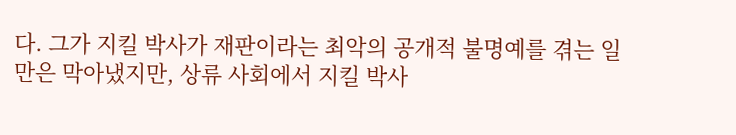다. 그가 지킬 박사가 재판이라는 최악의 공개적 불명예를 겪는 일만은 막아냈지만, 상류 사회에서 지킬 박사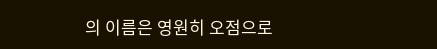의 이름은 영원히 오점으로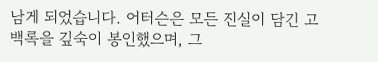남게 되었습니다. 어터슨은 모든 진실이 담긴 고백록을 깊숙이 봉인했으며, 그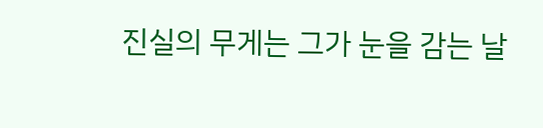진실의 무게는 그가 눈을 감는 날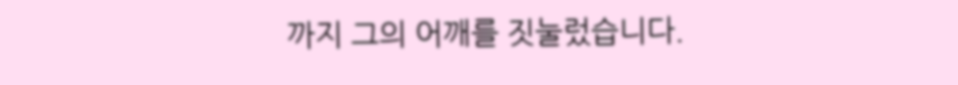까지 그의 어깨를 짓눌렀습니다.